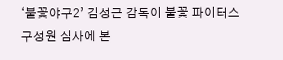‘불꽃야구2’ 김성근 감독이 불꽃 파이터스 구성원 심사에 본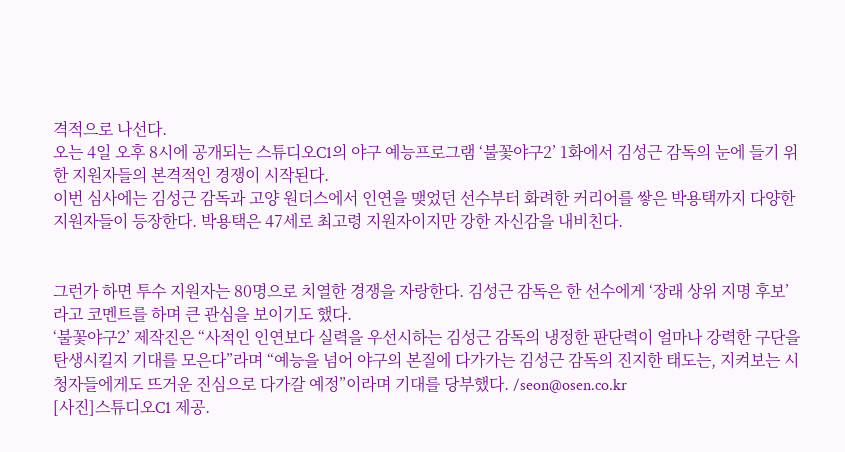격적으로 나선다.
오는 4일 오후 8시에 공개되는 스튜디오C1의 야구 예능프로그램 ‘불꽃야구2’ 1화에서 김성근 감독의 눈에 들기 위한 지원자들의 본격적인 경쟁이 시작된다.
이번 심사에는 김성근 감독과 고양 원더스에서 인연을 맺었던 선수부터 화려한 커리어를 쌓은 박용택까지 다양한 지원자들이 등장한다. 박용택은 47세로 최고령 지원자이지만 강한 자신감을 내비친다.


그런가 하면 투수 지원자는 80명으로 치열한 경쟁을 자랑한다. 김성근 감독은 한 선수에게 ‘장래 상위 지명 후보’라고 코멘트를 하며 큰 관심을 보이기도 했다.
‘불꽃야구2’ 제작진은 “사적인 인연보다 실력을 우선시하는 김성근 감독의 냉정한 판단력이 얼마나 강력한 구단을 탄생시킬지 기대를 모은다”라며 “예능을 넘어 야구의 본질에 다가가는 김성근 감독의 진지한 태도는, 지켜보는 시청자들에게도 뜨거운 진심으로 다가갈 예정”이라며 기대를 당부했다. /seon@osen.co.kr
[사진]스튜디오C1 제공.